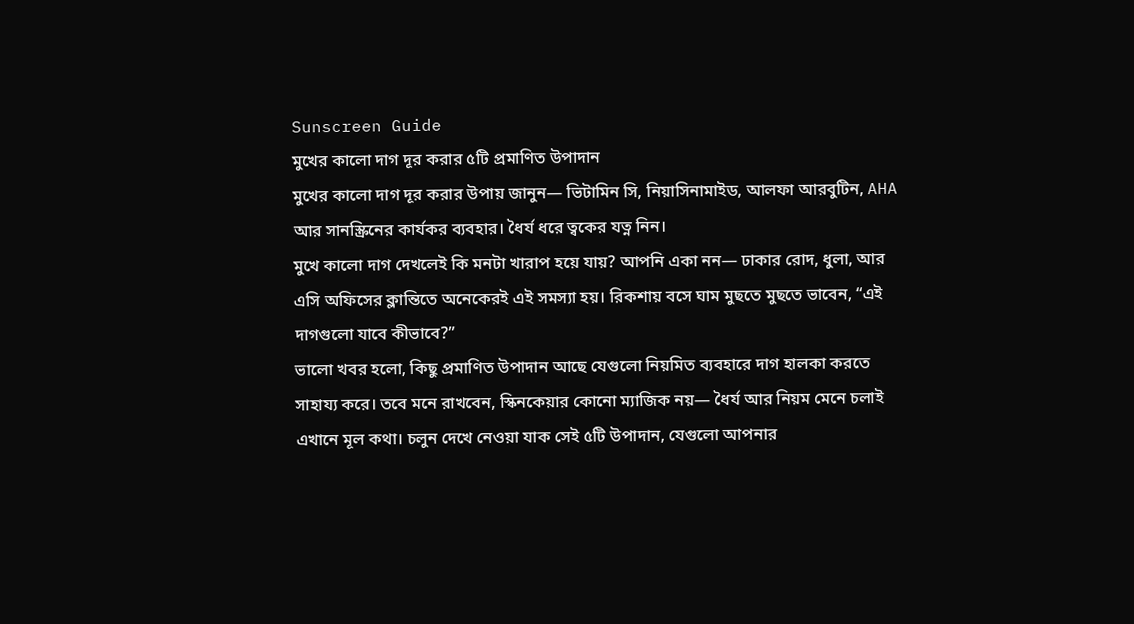Sunscreen Guide
মুখের কালো দাগ দূর করার ৫টি প্রমাণিত উপাদান
মুখের কালো দাগ দূর করার উপায় জানুন— ভিটামিন সি, নিয়াসিনামাইড, আলফা আরবুটিন, AHA আর সানস্ক্রিনের কার্যকর ব্যবহার। ধৈর্য ধরে ত্বকের যত্ন নিন।
মুখে কালো দাগ দেখলেই কি মনটা খারাপ হয়ে যায়? আপনি একা নন— ঢাকার রোদ, ধুলা, আর এসি অফিসের ক্লান্তিতে অনেকেরই এই সমস্যা হয়। রিকশায় বসে ঘাম মুছতে মুছতে ভাবেন, “এই দাগগুলো যাবে কীভাবে?”
ভালো খবর হলো, কিছু প্রমাণিত উপাদান আছে যেগুলো নিয়মিত ব্যবহারে দাগ হালকা করতে সাহায্য করে। তবে মনে রাখবেন, স্কিনকেয়ার কোনো ম্যাজিক নয়— ধৈর্য আর নিয়ম মেনে চলাই এখানে মূল কথা। চলুন দেখে নেওয়া যাক সেই ৫টি উপাদান, যেগুলো আপনার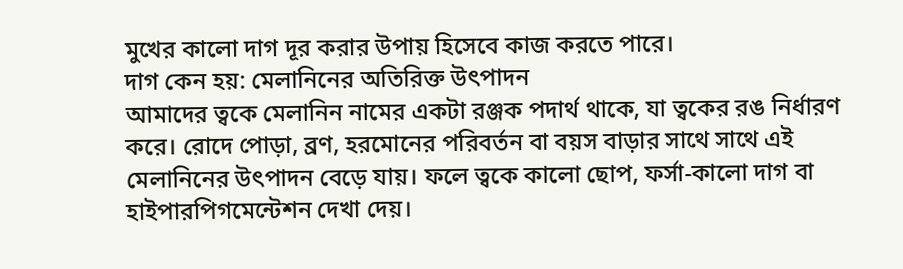মুখের কালো দাগ দূর করার উপায় হিসেবে কাজ করতে পারে।
দাগ কেন হয়: মেলানিনের অতিরিক্ত উৎপাদন
আমাদের ত্বকে মেলানিন নামের একটা রঞ্জক পদার্থ থাকে, যা ত্বকের রঙ নির্ধারণ করে। রোদে পোড়া, ব্রণ, হরমোনের পরিবর্তন বা বয়স বাড়ার সাথে সাথে এই মেলানিনের উৎপাদন বেড়ে যায়। ফলে ত্বকে কালো ছোপ, ফর্সা-কালো দাগ বা হাইপারপিগমেন্টেশন দেখা দেয়।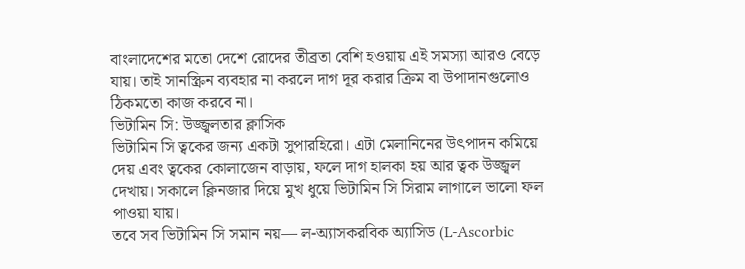বাংলাদেশের মতো দেশে রোদের তীব্রতা বেশি হওয়ায় এই সমস্যা আরও বেড়ে যায়। তাই সানস্ক্রিন ব্যবহার না করলে দাগ দূর করার ক্রিম বা উপাদানগুলোও ঠিকমতো কাজ করবে না।
ভিটামিন সি: উজ্জ্বলতার ক্লাসিক
ভিটামিন সি ত্বকের জন্য একটা সুপারহিরো। এটা মেলানিনের উৎপাদন কমিয়ে দেয় এবং ত্বকের কোলাজেন বাড়ায়, ফলে দাগ হালকা হয় আর ত্বক উজ্জ্বল দেখায়। সকালে ক্লিনজার দিয়ে মুখ ধুয়ে ভিটামিন সি সিরাম লাগালে ভালো ফল পাওয়া যায়।
তবে সব ভিটামিন সি সমান নয়— ল-অ্যাসকরবিক অ্যাসিড (L-Ascorbic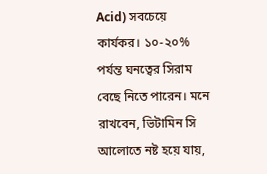Acid) সবচেয়ে কার্যকর। ১০-২০% পর্যন্ত ঘনত্বের সিরাম বেছে নিতে পারেন। মনে রাখবেন, ভিটামিন সি আলোতে নষ্ট হয়ে যায়,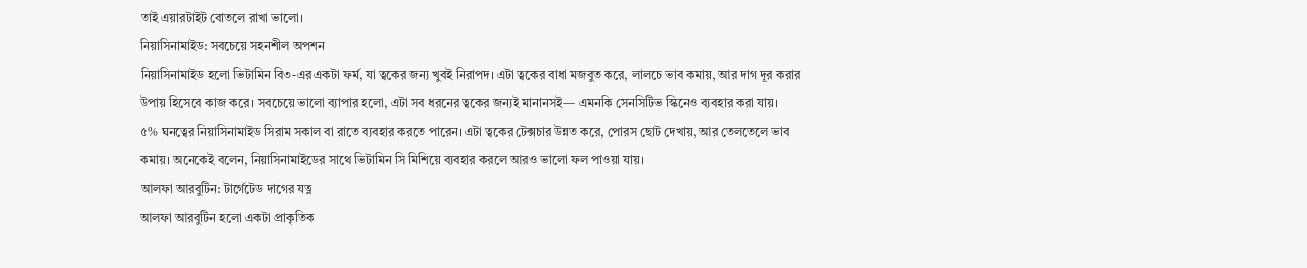তাই এয়ারটাইট বোতলে রাখা ভালো।
নিয়াসিনামাইড: সবচেয়ে সহনশীল অপশন
নিয়াসিনামাইড হলো ভিটামিন বি৩-এর একটা ফর্ম, যা ত্বকের জন্য খুবই নিরাপদ। এটা ত্বকের বাধা মজবুত করে, লালচে ভাব কমায়, আর দাগ দূর করার উপায় হিসেবে কাজ করে। সবচেয়ে ভালো ব্যাপার হলো, এটা সব ধরনের ত্বকের জন্যই মানানসই— এমনকি সেনসিটিভ স্কিনেও ব্যবহার করা যায়।
৫% ঘনত্বের নিয়াসিনামাইড সিরাম সকাল বা রাতে ব্যবহার করতে পারেন। এটা ত্বকের টেক্সচার উন্নত করে, পোরস ছোট দেখায়, আর তেলতেলে ভাব কমায়। অনেকেই বলেন, নিয়াসিনামাইডের সাথে ভিটামিন সি মিশিয়ে ব্যবহার করলে আরও ভালো ফল পাওয়া যায়।
আলফা আরবুটিন: টার্গেটেড দাগের যত্ন
আলফা আরবুটিন হলো একটা প্রাকৃতিক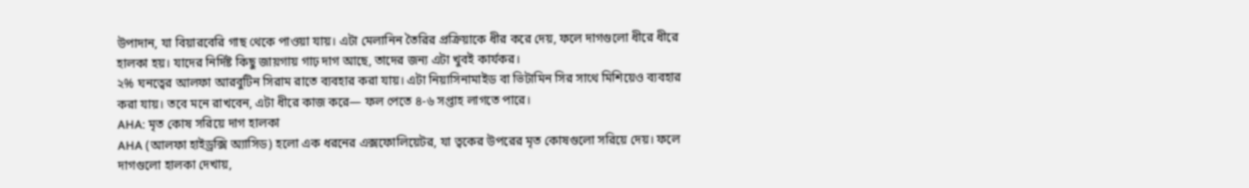উপাদান, যা বিয়ারবেরি গাছ থেকে পাওয়া যায়। এটা মেলানিন তৈরির প্রক্রিয়াকে ধীর করে দেয়, ফলে দাগগুলো ধীরে ধীরে হালকা হয়। যাদের নির্দিষ্ট কিছু জায়গায় গাঢ় দাগ আছে, তাদের জন্য এটা খুবই কার্যকর।
২% ঘনত্বের আলফা আরবুটিন সিরাম রাতে ব্যবহার করা যায়। এটা নিয়াসিনামাইড বা ভিটামিন সির সাথে মিশিয়েও ব্যবহার করা যায়। তবে মনে রাখবেন, এটা ধীরে কাজ করে— ফল পেতে ৪-৬ সপ্তাহ লাগতে পারে।
AHA: মৃত কোষ সরিয়ে দাগ হালকা
AHA (আলফা হাইড্রক্সি অ্যাসিড) হলো এক ধরনের এক্সফোলিয়েটর, যা ত্বকের উপরের মৃত কোষগুলো সরিয়ে দেয়। ফলে দাগগুলো হালকা দেখায়,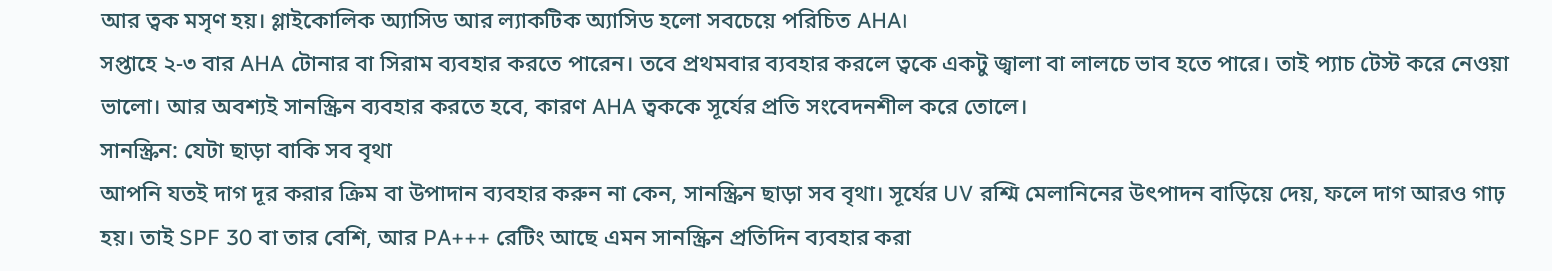আর ত্বক মসৃণ হয়। গ্লাইকোলিক অ্যাসিড আর ল্যাকটিক অ্যাসিড হলো সবচেয়ে পরিচিত AHA।
সপ্তাহে ২-৩ বার AHA টোনার বা সিরাম ব্যবহার করতে পারেন। তবে প্রথমবার ব্যবহার করলে ত্বকে একটু জ্বালা বা লালচে ভাব হতে পারে। তাই প্যাচ টেস্ট করে নেওয়া ভালো। আর অবশ্যই সানস্ক্রিন ব্যবহার করতে হবে, কারণ AHA ত্বককে সূর্যের প্রতি সংবেদনশীল করে তোলে।
সানস্ক্রিন: যেটা ছাড়া বাকি সব বৃথা
আপনি যতই দাগ দূর করার ক্রিম বা উপাদান ব্যবহার করুন না কেন, সানস্ক্রিন ছাড়া সব বৃথা। সূর্যের UV রশ্মি মেলানিনের উৎপাদন বাড়িয়ে দেয়, ফলে দাগ আরও গাঢ় হয়। তাই SPF 30 বা তার বেশি, আর PA+++ রেটিং আছে এমন সানস্ক্রিন প্রতিদিন ব্যবহার করা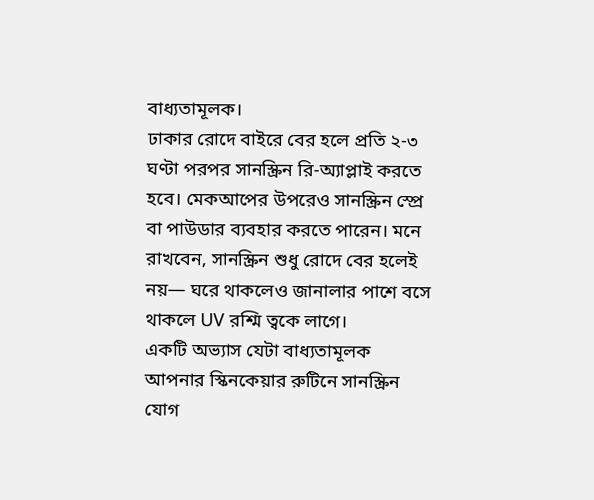বাধ্যতামূলক।
ঢাকার রোদে বাইরে বের হলে প্রতি ২-৩ ঘণ্টা পরপর সানস্ক্রিন রি-অ্যাপ্লাই করতে হবে। মেকআপের উপরেও সানস্ক্রিন স্প্রে বা পাউডার ব্যবহার করতে পারেন। মনে রাখবেন, সানস্ক্রিন শুধু রোদে বের হলেই নয়— ঘরে থাকলেও জানালার পাশে বসে থাকলে UV রশ্মি ত্বকে লাগে।
একটি অভ্যাস যেটা বাধ্যতামূলক
আপনার স্কিনকেয়ার রুটিনে সানস্ক্রিন যোগ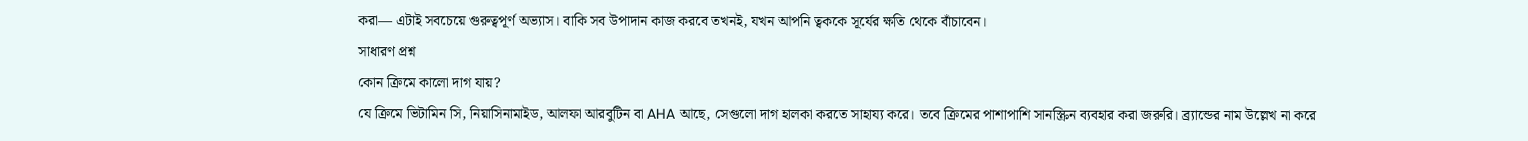করা— এটাই সবচেয়ে গুরুত্বপূর্ণ অভ্যাস। বাকি সব উপাদান কাজ করবে তখনই, যখন আপনি ত্বককে সূর্যের ক্ষতি থেকে বাঁচাবেন।
সাধারণ প্রশ্ন
কোন ক্রিমে কালো দাগ যায়?
যে ক্রিমে ভিটামিন সি, নিয়াসিনামাইড, আলফা আরবুটিন বা AHA আছে, সেগুলো দাগ হালকা করতে সাহায্য করে। তবে ক্রিমের পাশাপাশি সানস্ক্রিন ব্যবহার করা জরুরি। ব্র্যান্ডের নাম উল্লেখ না করে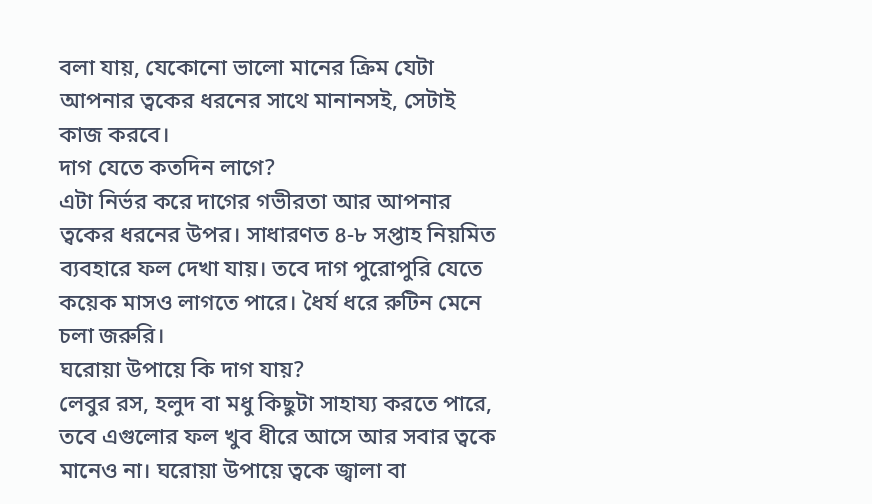বলা যায়, যেকোনো ভালো মানের ক্রিম যেটা আপনার ত্বকের ধরনের সাথে মানানসই, সেটাই কাজ করবে।
দাগ যেতে কতদিন লাগে?
এটা নির্ভর করে দাগের গভীরতা আর আপনার ত্বকের ধরনের উপর। সাধারণত ৪-৮ সপ্তাহ নিয়মিত ব্যবহারে ফল দেখা যায়। তবে দাগ পুরোপুরি যেতে কয়েক মাসও লাগতে পারে। ধৈর্য ধরে রুটিন মেনে চলা জরুরি।
ঘরোয়া উপায়ে কি দাগ যায়?
লেবুর রস, হলুদ বা মধু কিছুটা সাহায্য করতে পারে, তবে এগুলোর ফল খুব ধীরে আসে আর সবার ত্বকে মানেও না। ঘরোয়া উপায়ে ত্বকে জ্বালা বা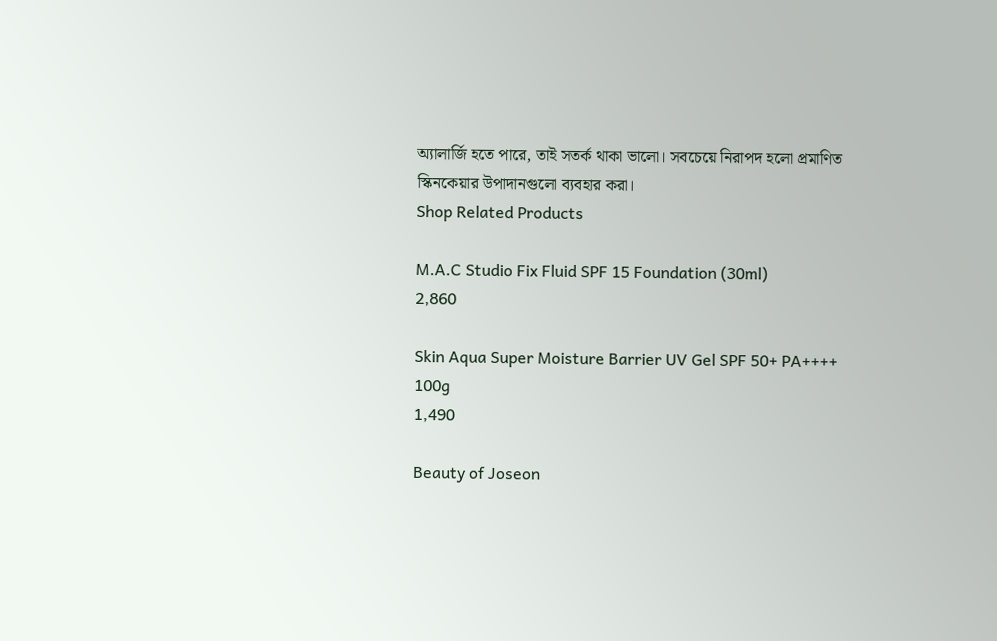অ্যালার্জি হতে পারে, তাই সতর্ক থাকা ভালো। সবচেয়ে নিরাপদ হলো প্রমাণিত স্কিনকেয়ার উপাদানগুলো ব্যবহার করা।
Shop Related Products

M.A.C Studio Fix Fluid SPF 15 Foundation (30ml)
2,860

Skin Aqua Super Moisture Barrier UV Gel SPF 50+ PA++++ 100g
1,490

Beauty of Joseon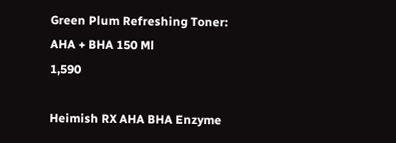Green Plum Refreshing Toner: AHA + BHA 150 Ml
1,590

Heimish RX AHA BHA Enzyme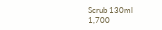Scrub 130ml
1,700